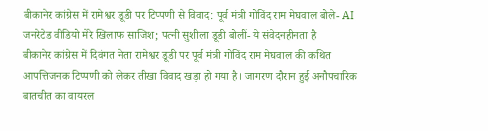बीकानेर कांग्रेस में रामेश्वर डूडी पर टिप्पणी से विवाद: पूर्व मंत्री गोविंद राम मेघवाल बोले- AI जनरेटेड वीडियो मेरे खिलाफ साजिश; पत्नी सुशीला डूडी बोलीं- ये संवेदनहीनता है
बीकानेर कांग्रेस में दिवंगत नेता रामेश्वर डूडी पर पूर्व मंत्री गोविंद राम मेघवाल की कथित आपत्तिजनक टिप्पणी को लेकर तीखा विवाद खड़ा हो गया है। जागरण दौरान हुई अनौपचारिक बातचीत का वायरल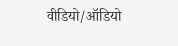वीडियो/ऑडियो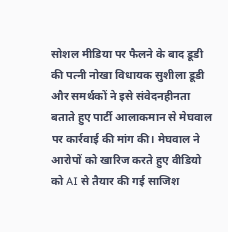सोशल मीडिया पर फैलने के बाद डूडी की पत्नी नोखा विधायक सुशीला डूडी और समर्थकों ने इसे संवेदनहीनता बताते हुए पार्टी आलाकमान से मेघवाल पर कार्रवाई की मांग की। मेघवाल ने आरोपों को खारिज करते हुए वीडियो को AI से तैयार की गई साजिश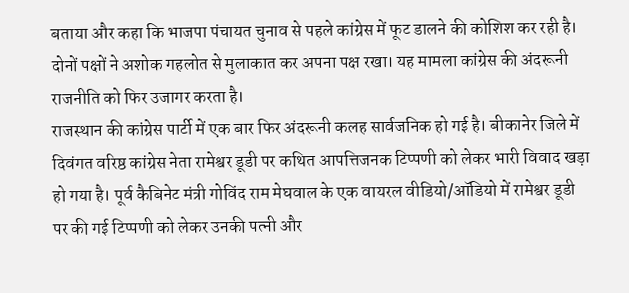बताया और कहा कि भाजपा पंचायत चुनाव से पहले कांग्रेस में फूट डालने की कोशिश कर रही है। दोनों पक्षों ने अशोक गहलोत से मुलाकात कर अपना पक्ष रखा। यह मामला कांग्रेस की अंदरूनी राजनीति को फिर उजागर करता है।
राजस्थान की कांग्रेस पार्टी में एक बार फिर अंदरूनी कलह सार्वजनिक हो गई है। बीकानेर जिले में दिवंगत वरिष्ठ कांग्रेस नेता रामेश्वर डूडी पर कथित आपत्तिजनक टिप्पणी को लेकर भारी विवाद खड़ा हो गया है। पूर्व कैबिनेट मंत्री गोविंद राम मेघवाल के एक वायरल वीडियो/ऑडियो में रामेश्वर डूडी पर की गई टिप्पणी को लेकर उनकी पत्नी और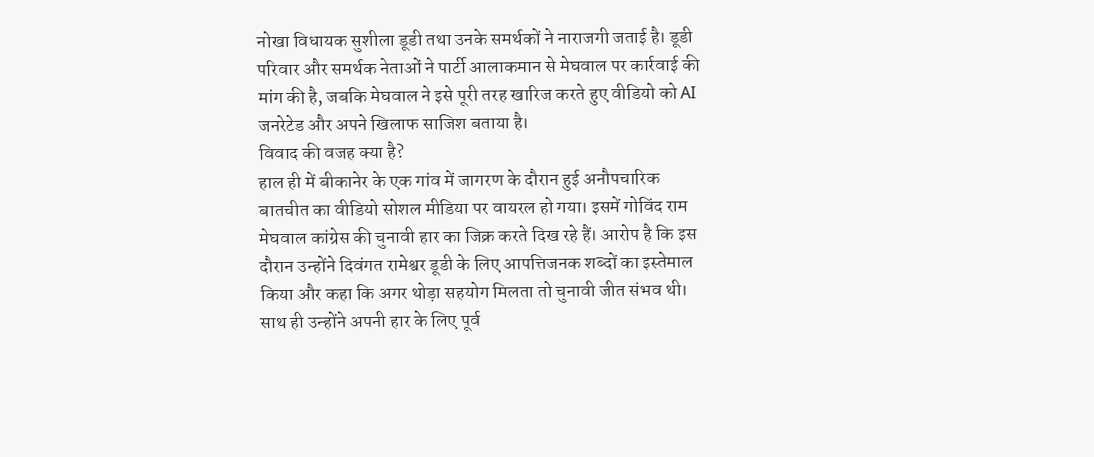नोखा विधायक सुशीला डूडी तथा उनके समर्थकों ने नाराजगी जताई है। डूडी परिवार और समर्थक नेताओं ने पार्टी आलाकमान से मेघवाल पर कार्रवाई की मांग की है, जबकि मेघवाल ने इसे पूरी तरह खारिज करते हुए वीडियो को AI जनरेटेड और अपने खिलाफ साजिश बताया है।
विवाद की वजह क्या है?
हाल ही में बीकानेर के एक गांव में जागरण के दौरान हुई अनौपचारिक बातचीत का वीडियो सोशल मीडिया पर वायरल हो गया। इसमें गोविंद राम मेघवाल कांग्रेस की चुनावी हार का जिक्र करते दिख रहे हैं। आरोप है कि इस दौरान उन्होंने दिवंगत रामेश्वर डूडी के लिए आपत्तिजनक शब्दों का इस्तेमाल किया और कहा कि अगर थोड़ा सहयोग मिलता तो चुनावी जीत संभव थी। साथ ही उन्होंने अपनी हार के लिए पूर्व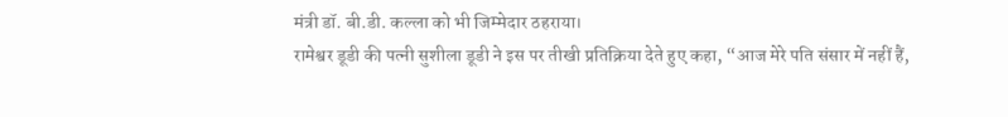मंत्री डॉ. बी.डी. कल्ला को भी जिम्मेदार ठहराया।
रामेश्वर डूडी की पत्नी सुशीला डूडी ने इस पर तीखी प्रतिक्रिया देते हुए कहा, “आज मेरे पति संसार में नहीं हैं,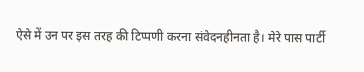ऐसे में उन पर इस तरह की टिप्पणी करना संवेदनहीनता है। मेरे पास पार्टी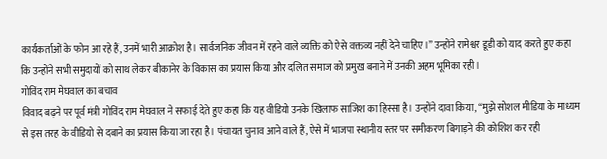कार्यकर्ताओं के फोन आ रहे हैं, उनमें भारी आक्रोश है। सार्वजनिक जीवन में रहने वाले व्यक्ति को ऐसे वक्तव्य नहीं देने चाहिए।” उन्होंने रामेश्वर डूडी को याद करते हुए कहा कि उन्होंने सभी समुदायों को साथ लेकर बीकानेर के विकास का प्रयास किया और दलित समाज को प्रमुख बनाने में उनकी अहम भूमिका रही।
गोविंद राम मेघवाल का बचाव
विवाद बढ़ने पर पूर्व मंत्री गोविंद राम मेघवाल ने सफाई देते हुए कहा कि यह वीडियो उनके खिलाफ साजिश का हिस्सा है। उन्होंने दावा किया, “मुझे सोशल मीडिया के माध्यम से इस तरह के वीडियो से दबाने का प्रयास किया जा रहा है। पंचायत चुनाव आने वाले हैं, ऐसे में भाजपा स्थानीय स्तर पर समीकरण बिगाड़ने की कोशिश कर रही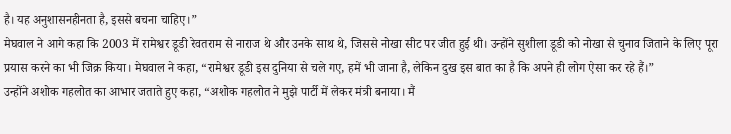है। यह अनुशासनहीनता है, इससे बचना चाहिए।”
मेघवाल ने आगे कहा कि 2003 में रामेश्वर डूडी रेवतराम से नाराज थे और उनके साथ थे, जिससे नोखा सीट पर जीत हुई थी। उन्होंने सुशीला डूडी को नोखा से चुनाव जिताने के लिए पूरा प्रयास करने का भी जिक्र किया। मेघवाल ने कहा, “रामेश्वर डूडी इस दुनिया से चले गए, हमें भी जाना है, लेकिन दुख इस बात का है कि अपने ही लोग ऐसा कर रहे हैं।”
उन्होंने अशोक गहलोत का आभार जताते हुए कहा, “अशोक गहलोत ने मुझे पार्टी में लेकर मंत्री बनाया। मैं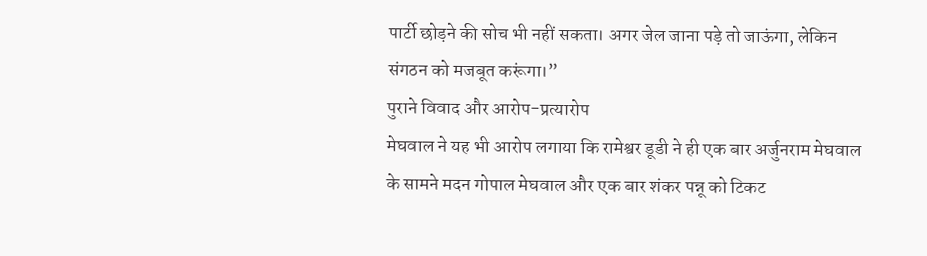पार्टी छोड़ने की सोच भी नहीं सकता। अगर जेल जाना पड़े तो जाऊंगा, लेकिन संगठन को मजबूत करूंगा।”
पुराने विवाद और आरोप-प्रत्यारोप
मेघवाल ने यह भी आरोप लगाया कि रामेश्वर डूडी ने ही एक बार अर्जुनराम मेघवाल के सामने मदन गोपाल मेघवाल और एक बार शंकर पन्नू को टिकट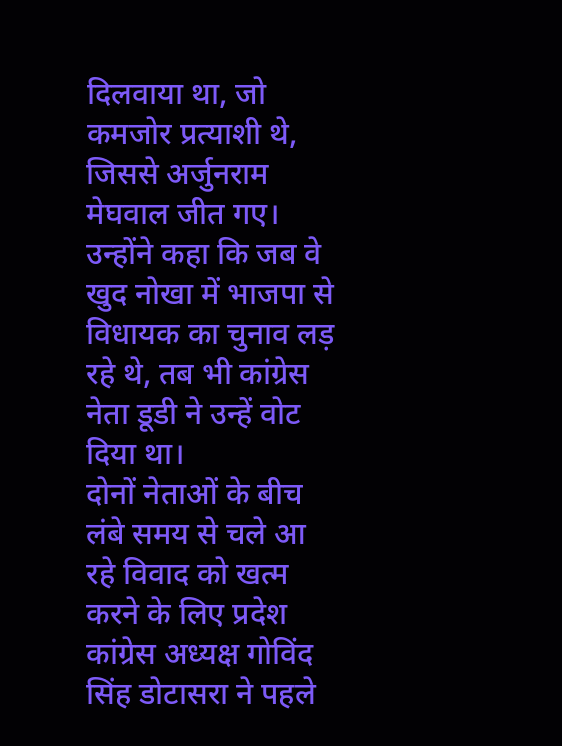दिलवाया था, जो कमजोर प्रत्याशी थे, जिससे अर्जुनराम मेघवाल जीत गए। उन्होंने कहा कि जब वे खुद नोखा में भाजपा से विधायक का चुनाव लड़ रहे थे, तब भी कांग्रेस नेता डूडी ने उन्हें वोट दिया था।
दोनों नेताओं के बीच लंबे समय से चले आ रहे विवाद को खत्म करने के लिए प्रदेश कांग्रेस अध्यक्ष गोविंद सिंह डोटासरा ने पहले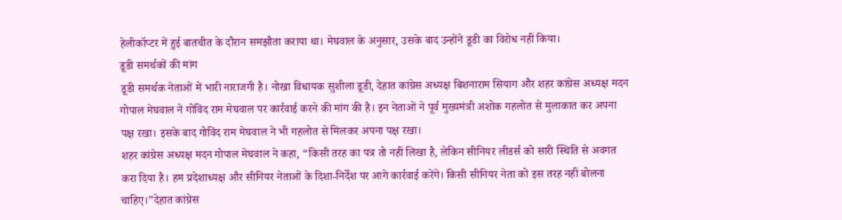हेलीकॉप्टर में हुई बातचीत के दौरान समझौता कराया था। मेघवाल के अनुसार, उसके बाद उन्होंने डूडी का विरोध नहीं किया।
डूडी समर्थकों की मांग
डूडी समर्थक नेताओं में भारी नाराजगी है। नोखा विधायक सुशीला डूडी, देहात कांग्रेस अध्यक्ष बिशनाराम सियाग और शहर कांग्रेस अध्यक्ष मदन गोपाल मेघवाल ने गोविंद राम मेघवाल पर कार्रवाई करने की मांग की है। इन नेताओं ने पूर्व मुख्यमंत्री अशोक गहलोत से मुलाकात कर अपना पक्ष रखा। इसके बाद गोविंद राम मेघवाल ने भी गहलोत से मिलकर अपना पक्ष रखा।
शहर कांग्रेस अध्यक्ष मदन गोपाल मेघवाल ने कहा, “किसी तरह का पत्र तो नहीं लिखा है, लेकिन सीनियर लीडर्स को सारी स्थिति से अवगत करा दिया है। हम प्रदेशाध्यक्ष और सीनियर नेताओं के दिशा-निर्देश पर आगे कार्रवाई करेंगे। किसी सीनियर नेता को इस तरह नहीं बोलना चाहिए।”देहात कांग्रेस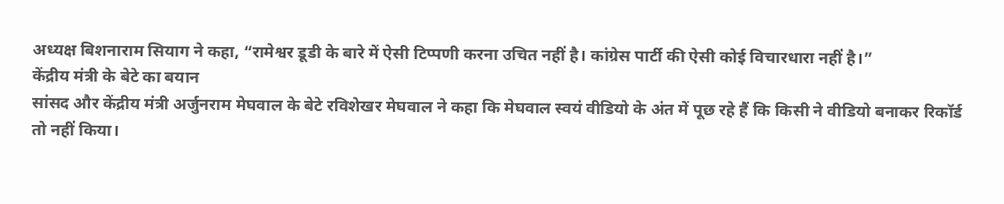अध्यक्ष बिशनाराम सियाग ने कहा, “रामेश्वर डूडी के बारे में ऐसी टिप्पणी करना उचित नहीं है। कांग्रेस पार्टी की ऐसी कोई विचारधारा नहीं है।”
केंद्रीय मंत्री के बेटे का बयान
सांसद और केंद्रीय मंत्री अर्जुनराम मेघवाल के बेटे रविशेखर मेघवाल ने कहा कि मेघवाल स्वयं वीडियो के अंत में पूछ रहे हैं कि किसी ने वीडियो बनाकर रिकॉर्ड तो नहीं किया।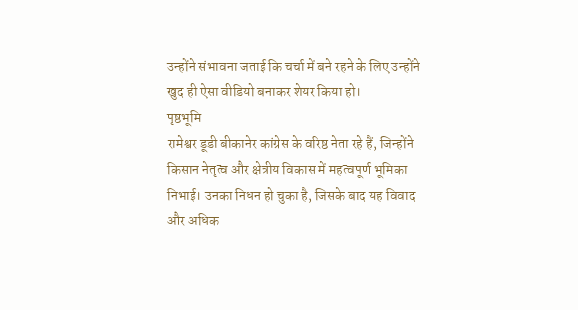उन्होंने संभावना जताई कि चर्चा में बने रहने के लिए उन्होंने खुद ही ऐसा वीडियो बनाकर शेयर किया हो।
पृष्ठभूमि
रामेश्वर डूडी बीकानेर कांग्रेस के वरिष्ठ नेता रहे हैं, जिन्होंने किसान नेतृत्व और क्षेत्रीय विकास में महत्वपूर्ण भूमिका निभाई। उनका निधन हो चुका है, जिसके बाद यह विवाद और अधिक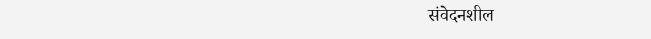संवेदनशील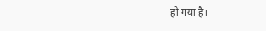हो गया है।